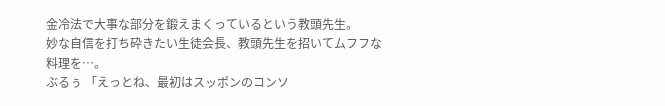金冷法で大事な部分を鍛えまくっているという教頭先生。
妙な自信を打ち砕きたい生徒会長、教頭先生を招いてムフフな料理を…。
ぶるぅ 「えっとね、最初はスッポンのコンソ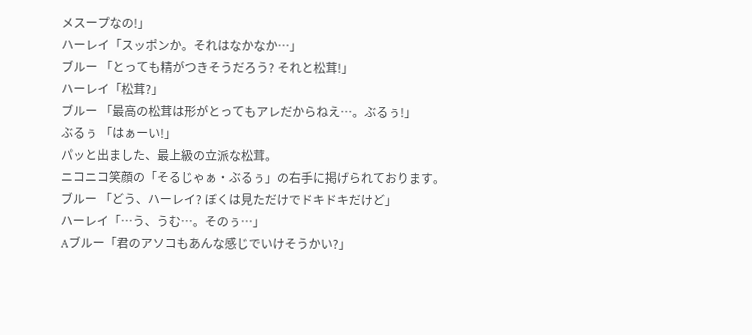メスープなの!」
ハーレイ「スッポンか。それはなかなか…」
ブルー 「とっても精がつきそうだろう? それと松茸!」
ハーレイ「松茸?」
ブルー 「最高の松茸は形がとってもアレだからねえ…。ぶるぅ!」
ぶるぅ 「はぁーい!」
パッと出ました、最上級の立派な松茸。
ニコニコ笑顔の「そるじゃぁ・ぶるぅ」の右手に掲げられております。
ブルー 「どう、ハーレイ? ぼくは見ただけでドキドキだけど」
ハーレイ「…う、うむ…。そのぅ…」
Aブルー「君のアソコもあんな感じでいけそうかい?」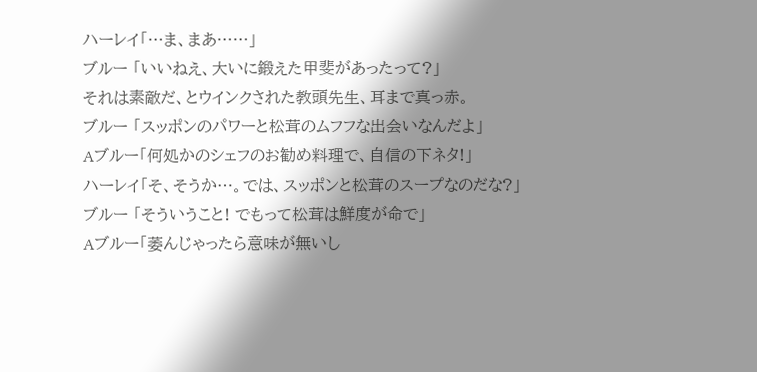ハーレイ「…ま、まあ……」
ブルー 「いいねえ、大いに鍛えた甲斐があったって?」
それは素敵だ、とウインクされた教頭先生、耳まで真っ赤。
ブルー 「スッポンのパワーと松茸のムフフな出会いなんだよ」
Aブルー「何処かのシェフのお勧め料理で、自信の下ネタ!」
ハーレイ「そ、そうか…。では、スッポンと松茸のスープなのだな?」
ブルー 「そういうこと! でもって松茸は鮮度が命で」
Aブルー「萎んじゃったら意味が無いし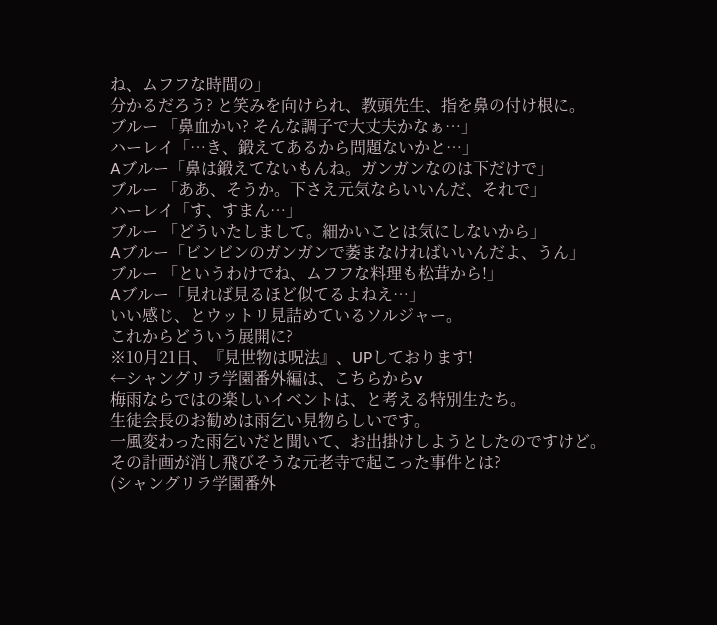ね、ムフフな時間の」
分かるだろう? と笑みを向けられ、教頭先生、指を鼻の付け根に。
ブルー 「鼻血かい? そんな調子で大丈夫かなぁ…」
ハーレイ「…き、鍛えてあるから問題ないかと…」
Aブルー「鼻は鍛えてないもんね。ガンガンなのは下だけで」
ブルー 「ああ、そうか。下さえ元気ならいいんだ、それで」
ハーレイ「す、すまん…」
ブルー 「どういたしまして。細かいことは気にしないから」
Aブルー「ビンビンのガンガンで萎まなければいいんだよ、うん」
ブルー 「というわけでね、ムフフな料理も松茸から!」
Aブルー「見れば見るほど似てるよねえ…」
いい感じ、とウットリ見詰めているソルジャー。
これからどういう展開に?
※10月21日、『見世物は呪法』、UPしております!
←シャングリラ学園番外編は、こちらからv
梅雨ならではの楽しいイベントは、と考える特別生たち。
生徒会長のお勧めは雨乞い見物らしいです。
一風変わった雨乞いだと聞いて、お出掛けしようとしたのですけど。
その計画が消し飛びそうな元老寺で起こった事件とは?
(シャングリラ学園番外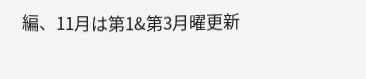編、11月は第1&第3月曜更新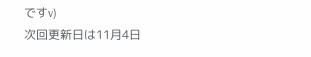ですv)
次回更新日は11月4日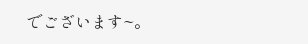でございます~。